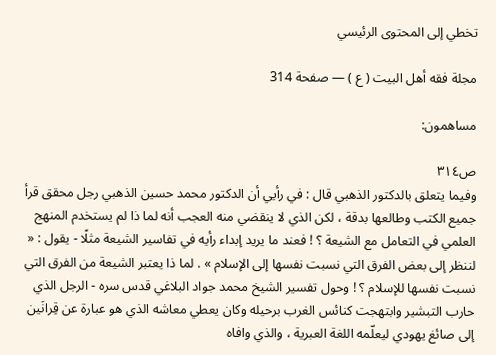تخطي إلى المحتوى الرئيسي

مجلة فقه أهل البيت ( ع ) — صفحة 314

مساهمون:

ص٣١٤
وفيما يتعلق بالدكتور الذهبي قال : في رأيي أن الدكتور محمد حسين الذهبي رجل محقق قرأ جميع الكتب وطالعها بدقة ، لكن الذي لا ينقضي منه العجب أنه لما ذا لم يستخدم المنهج العلمي في التعامل مع الشيعة ؟ ! فعند ما يريد إبداء رأيه في تفاسير الشيعة مثلًا - يقول : « لننظر إلى بعض الفرق التي نسبت نفسها إلى الإسلام » . لما ذا يعتبر الشيعة من الفرق التي نسبت نفسها للإسلام ؟ ! وحول تفسير الشيخ محمد جواد البلاغي قدس سره - الرجل الذي حارب التبشير وابتهجت كنائس الغرب برحيله وكان يعطي معاشه الذي هو عبارة عن قِرانَين إلى صائغ يهودي ليعلّمه اللغة العبرية ، والذي وافاه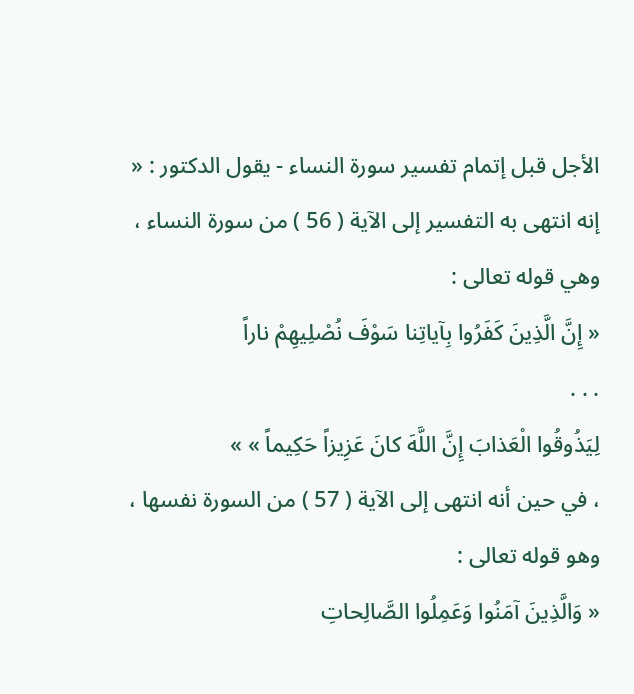الأجل قبل إتمام تفسير سورة النساء - يقول الدكتور : « إنه انتهى به التفسير إلى الآية ( 56 ) من سورة النساء ، وهي قوله تعالى :
« إِنَّ الَّذِينَ كَفَرُوا بِآياتِنا سَوْفَ نُصْلِيهِمْ ناراً
. . .
لِيَذُوقُوا الْعَذابَ إِنَّ اللَّهَ كانَ عَزِيزاً حَكِيماً » »
، في حين أنه انتهى إلى الآية ( 57 ) من السورة نفسها ، وهو قوله تعالى :
« وَالَّذِينَ آمَنُوا وَعَمِلُوا الصَّالِحاتِ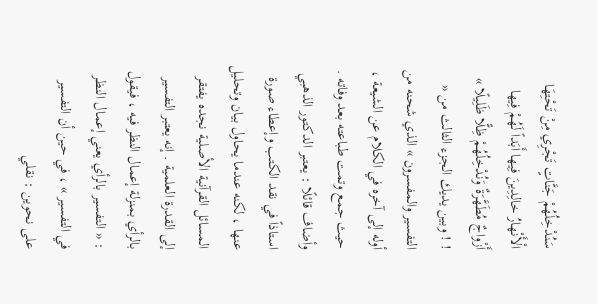سَنُدْخِلُهُمْ جَنَّاتٍ تَجْرِي مِنْ تَحْتِهَا الْأَنْهارُ خالِدِينَ فِيها أَبَداً لَهُمْ فِيها أَزْواجٌ مُطَهَّرَةٌ وَنُدْخِلُهُمْ ظِلًّا ظَلِيلًا »
! ! وبين يديك الجزء الثالث من « التفسير والمفسرون » الذي شحنه من أوله إلى آخره في الكلام عن الشيعة ، حيث جمع وتمت طباعته بعد وفاته . وأضاف قائلًا : يعتبر الدكتور الذهبي استاذاً في نقد الكتب وإعطاء صورة عنها ، لكنه عندما يحاول بيان وتحليل المسائل القرآنية الأصلية نجده يفتقر إلى القدرة العلمية . إنه يعتبر التفسير بالرأي بمنزلة إعمال النظر فيه ، فيقول : « التفسير بالرأي يعني إعمال النظر في التفسير » ، في حين أن التفسير على نحوين : نقلي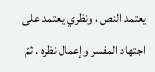يعتمد النص ، ونظري يعتمد على اجتهاد المفسر وإعمال نظره . ثمّ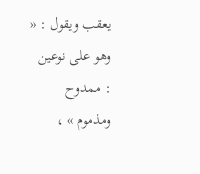يعقب ويقول : « وهو على نوعين : ممدوح ومذموم » ،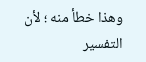وهذا خطأ منه ؛ لأن التفسير